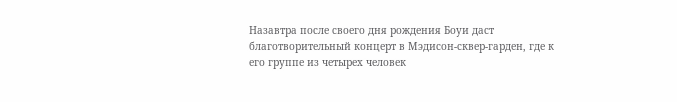Назавтра после своего дня рождения Боуи даст благотворительный концерт в Мэдисон-сквер-гарден, где к его группе из четырех человек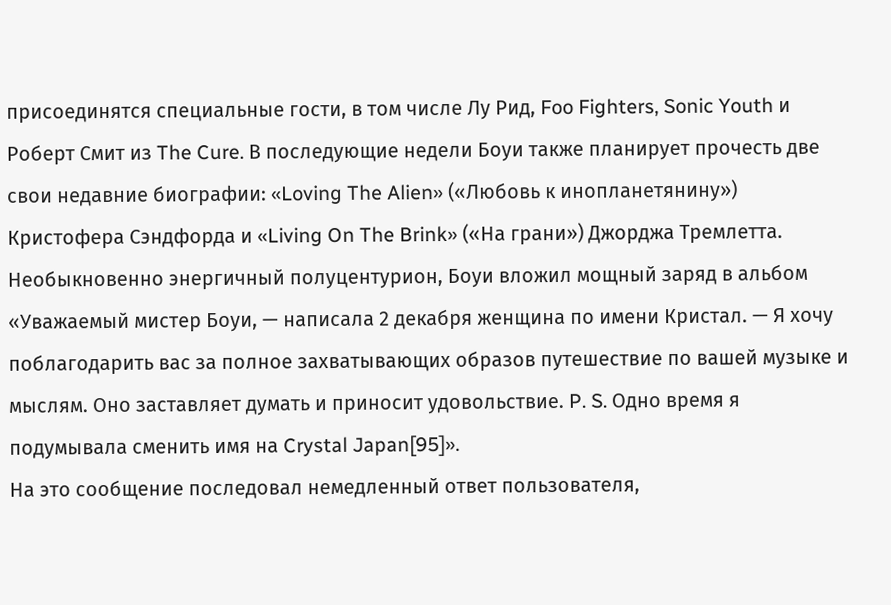присоединятся специальные гости, в том числе Лу Рид, Foo Fighters, Sonic Youth и Роберт Смит из The Cure. В последующие недели Боуи также планирует прочесть две свои недавние биографии: «Loving The Alien» («Любовь к инопланетянину») Кристофера Сэндфорда и «Living On The Brink» («На грани») Джорджа Тремлетта.
Необыкновенно энергичный полуцентурион, Боуи вложил мощный заряд в альбом
«Уважаемый мистер Боуи, — написала 2 декабря женщина по имени Кристал. — Я хочу поблагодарить вас за полное захватывающих образов путешествие по вашей музыке и мыслям. Оно заставляет думать и приносит удовольствие. P. S. Одно время я подумывала сменить имя на Crystal Japan[95]».
На это сообщение последовал немедленный ответ пользователя,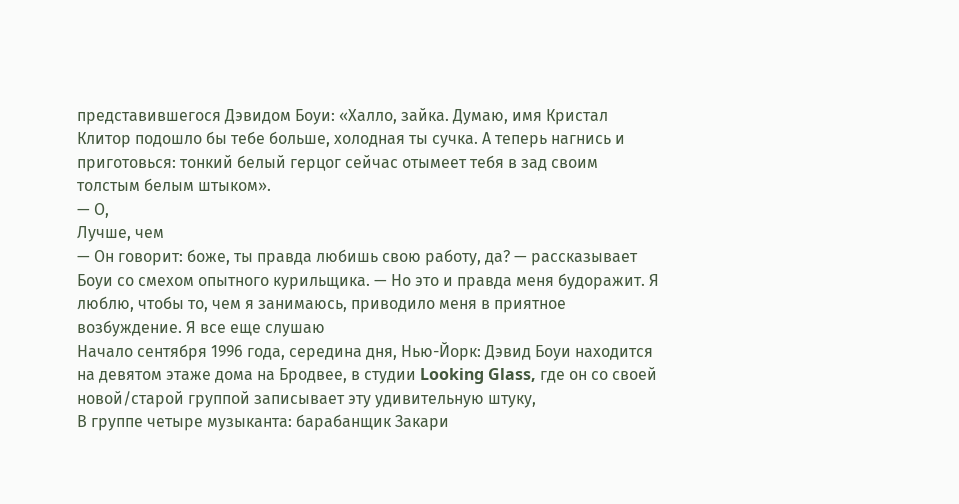представившегося Дэвидом Боуи: «Халло, зайка. Думаю, имя Кристал Клитор подошло бы тебе больше, холодная ты сучка. А теперь нагнись и приготовься: тонкий белый герцог сейчас отымеет тебя в зад своим толстым белым штыком».
— О,
Лучше, чем
— Он говорит: боже, ты правда любишь свою работу, да? — рассказывает Боуи со смехом опытного курильщика. — Но это и правда меня будоражит. Я люблю, чтобы то, чем я занимаюсь, приводило меня в приятное возбуждение. Я все еще слушаю
Начало сентября 1996 года, середина дня, Нью-Йорк: Дэвид Боуи находится на девятом этаже дома на Бродвее, в студии Looking Glass, где он со своей новой/старой группой записывает эту удивительную штуку,
В группе четыре музыканта: барабанщик Закари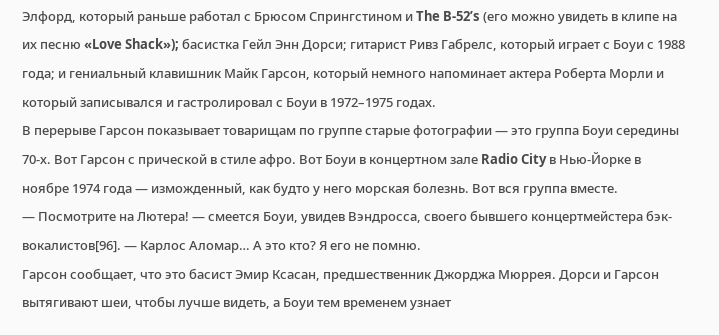Элфорд, который раньше работал с Брюсом Спрингстином и The B-52’s (его можно увидеть в клипе на их песню «Love Shack»); басистка Гейл Энн Дорси; гитарист Ривз Габрелс, который играет с Боуи с 1988 года; и гениальный клавишник Майк Гарсон, который немного напоминает актера Роберта Морли и который записывался и гастролировал с Боуи в 1972–1975 годах.
В перерыве Гарсон показывает товарищам по группе старые фотографии — это группа Боуи середины 70-х. Вот Гарсон с прической в стиле афро. Вот Боуи в концертном зале Radio City в Нью-Йорке в ноябре 1974 года — изможденный, как будто у него морская болезнь. Вот вся группа вместе.
— Посмотрите на Лютера! — смеется Боуи, увидев Вэндросса, своего бывшего концертмейстера бэк-вокалистов[96]. — Карлос Аломар… А это кто? Я его не помню.
Гарсон сообщает, что это басист Эмир Ксасан, предшественник Джорджа Мюррея. Дорси и Гарсон вытягивают шеи, чтобы лучше видеть, а Боуи тем временем узнает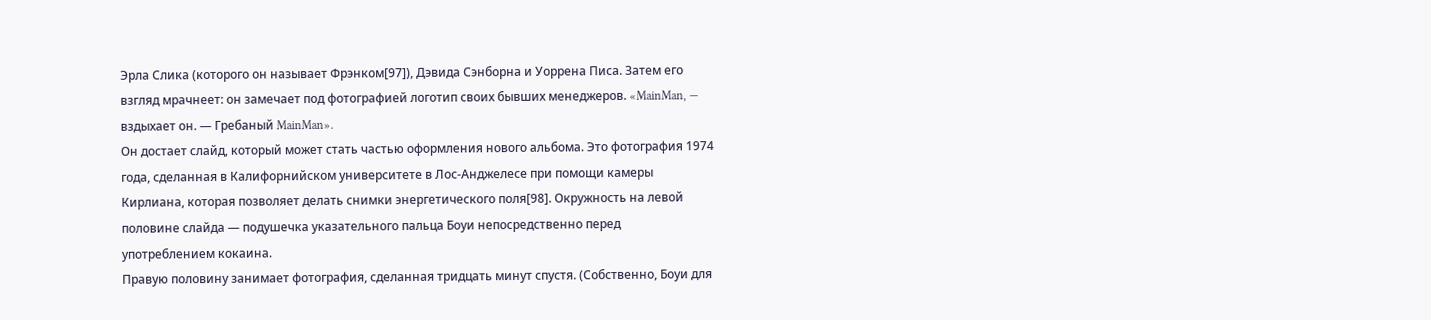Эрла Слика (которого он называет Фрэнком[97]), Дэвида Сэнборна и Уоррена Писа. Затем его взгляд мрачнеет: он замечает под фотографией логотип своих бывших менеджеров. «MainMan, — вздыхает он. — Гребаный MainMan».
Он достает слайд, который может стать частью оформления нового альбома. Это фотография 1974 года, сделанная в Калифорнийском университете в Лос-Анджелесе при помощи камеры Кирлиана, которая позволяет делать снимки энергетического поля[98]. Окружность на левой половине слайда — подушечка указательного пальца Боуи непосредственно перед употреблением кокаина.
Правую половину занимает фотография, сделанная тридцать минут спустя. (Собственно, Боуи для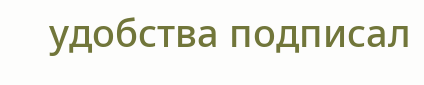удобства подписал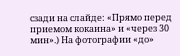сзади на слайде: «Прямо перед приемом кокаина» и «через 30 мин».) На фотографии «до»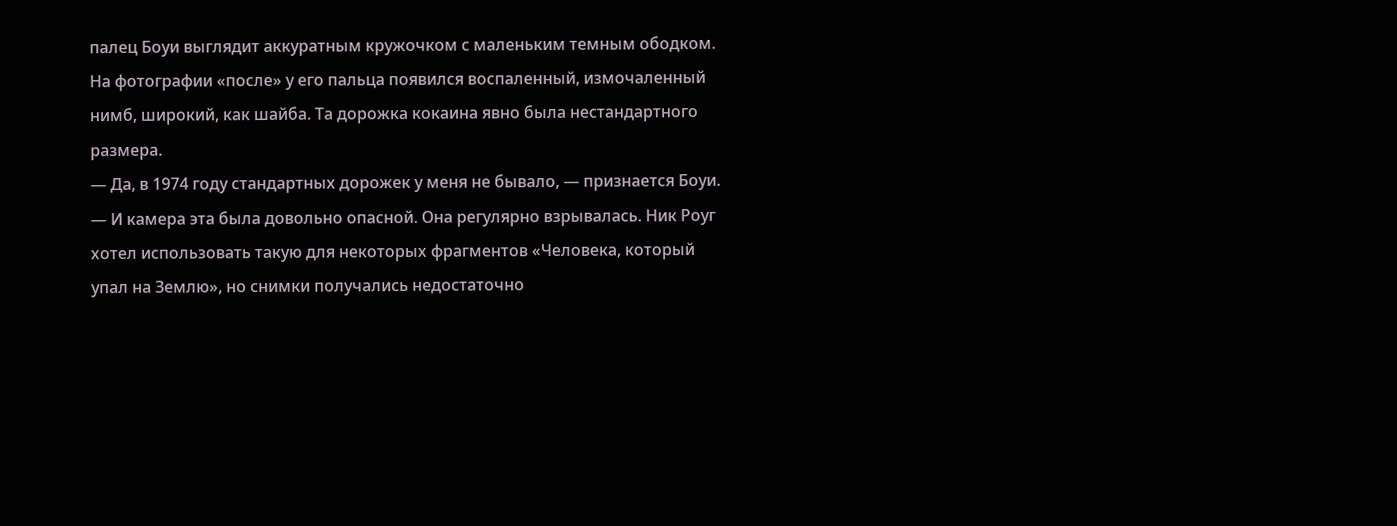палец Боуи выглядит аккуратным кружочком с маленьким темным ободком. На фотографии «после» у его пальца появился воспаленный, измочаленный нимб, широкий, как шайба. Та дорожка кокаина явно была нестандартного размера.
— Да, в 1974 году стандартных дорожек у меня не бывало, — признается Боуи. — И камера эта была довольно опасной. Она регулярно взрывалась. Ник Роуг хотел использовать такую для некоторых фрагментов «Человека, который упал на Землю», но снимки получались недостаточно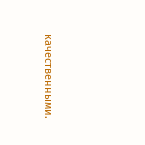качественными.